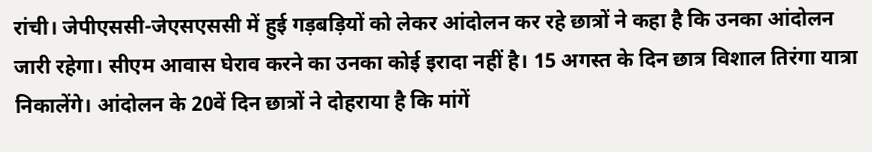रांची। जेपीएससी-जेएसएससी में हुई गड़बड़ियों को लेकर आंदोलन कर रहे छात्रों ने कहा है कि उनका आंदोलन जारी रहेगा। सीएम आवास घेराव करने का उनका कोई इरादा नहीं है। 15 अगस्त के दिन छात्र विशाल तिरंगा यात्रा निकालेंगे। आंदोलन के 20वें दिन छात्रों ने दोहराया है कि मांगें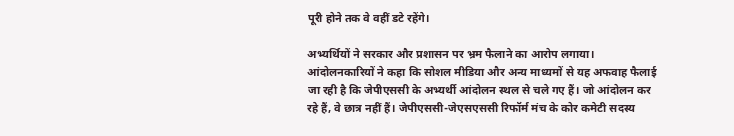पूरी होने तक वे वहीं डटे रहेंगे।

अभ्यर्थियों ने सरकार और प्रशासन पर भ्रम फैलाने का आरोप लगाया। आंदोलनकारियों ने कहा कि सोशल मीडिया और अन्य माध्यमों से यह अफवाह फैलाई जा रही है कि जेपीएससी के अभ्यर्थी आंदोलन स्थल से चले गए हैं। जो आंदोलन कर रहे हैं, वे छात्र नहीं हैं। जेपीएससी-जेएसएससी रिफॉर्म मंच के कोर कमेटी सदस्य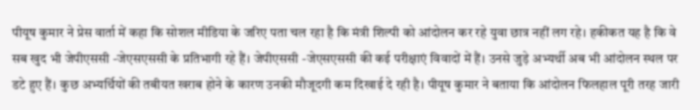पीयूष कुमार ने प्रेस वार्ता में कहा कि सोशल मीडिया के जरिए पता चल रहा है कि मंत्री शिल्पी को आंदोलन कर रहे युवा छात्र नहीं लग रहे। हकीकत यह है कि वे सब खुद भी जेपीएससी -जेएसएससी के प्रतिभागी रहे हैं। जेपीएससी -जेएसएससी की कई परीक्षाएं विवादों में हैं। उनसे जुड़े अभ्यर्थी अब भी आंदोलन स्थल पर डटे हुए हैं। कुछ अभ्यर्थियों की तबीयत खराब होने के कारण उनकी मौजूदगी कम दिखाई दे रही है। पीयूष कुमार ने बताया कि आंदोलन फिलहाल पूरी तरह जारी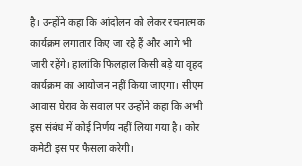है। उन्होंने कहा कि आंदोलन को लेकर रचनात्मक कार्यक्रम लगातार किए जा रहे हैं और आगे भी जारी रहेंगे। हालांकि फिलहाल किसी बड़े या वृहद कार्यक्रम का आयोजन नहीं किया जाएगा। सीएम आवास घेराव के सवाल पर उन्होंने कहा कि अभी इस संबंध में कोई निर्णय नहीं लिया गया है। कोर कमेटी इस पर फैसला करेगी।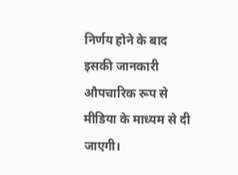निर्णय होने के बाद इसकी जानकारी औपचारिक रूप से मीडिया के माध्यम से दी जाएगी।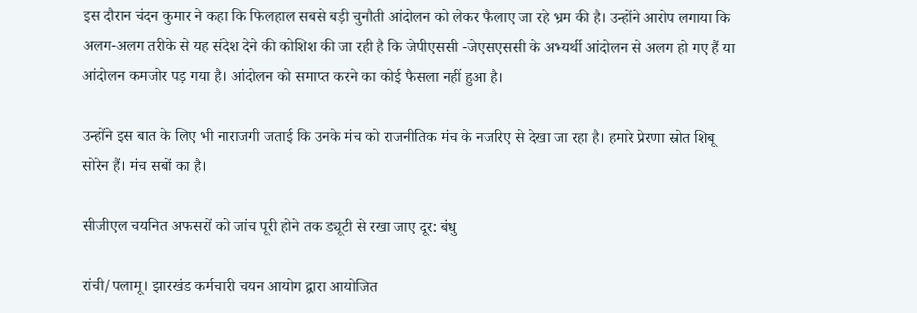इस दौरान चंदन कुमार ने कहा कि फिलहाल सबसे बड़ी चुनौती आंदोलन को लेकर फैलाए जा रहे भ्रम की है। उन्होंने आरोप लगाया कि अलग-अलग तरीके से यह संदेश देने की कोशिश की जा रही है कि जेपीएससी -जेएसएससी के अभ्यर्थी आंदोलन से अलग हो गए हैं या आंदोलन कमजोर पड़ गया है। आंदोलन को समाप्त करने का कोई फैसला नहीं हुआ है।

उन्होंने इस बात के लिए भी नाराजगी जताई कि उनके मंच को राजनीतिक मंच के नजरिए से देखा जा रहा है। हमारे प्रेरणा स्रोत शिबू सोरेन हैं। मंच सबों का है।

सीजीएल चयनित अफसरों को जांच पूरी होने तक ड्यूटी से रखा जाए दूर: बंधु

रांची/पलामू। झारखंड कर्मचारी चयन आयोग द्वारा आयोजित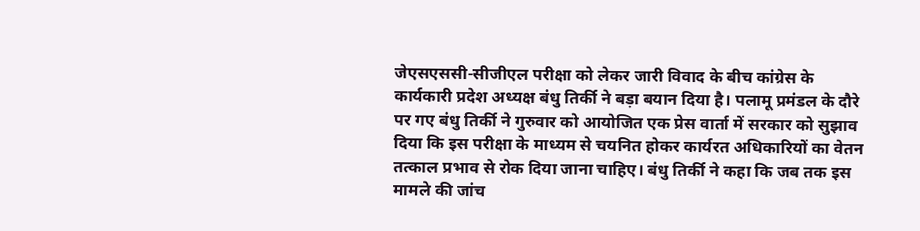जेएसएससी-सीजीएल परीक्षा को लेकर जारी विवाद के बीच कांग्रेस के कार्यकारी प्रदेश अध्यक्ष बंधु तिर्की ने बड़ा बयान दिया है। पलामू प्रमंडल के दौरे पर गए बंधु तिर्की ने गुरुवार को आयोजित एक प्रेस वार्ता में सरकार को सुझाव दिया कि इस परीक्षा के माध्यम से चयनित होकर कार्यरत अधिकारियों का वेतन तत्काल प्रभाव से रोक दिया जाना चाहिए। बंधु तिर्की ने कहा कि जब तक इस मामले की जांच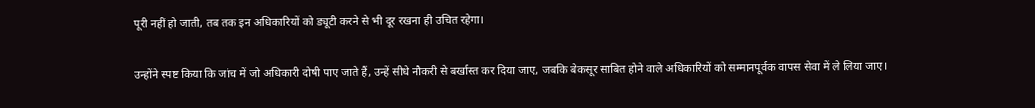पूरी नहीं हो जाती, तब तक इन अधिकारियों को ड्यूटी करने से भी दूर रखना ही उचित रहेगा।

उन्होंने स्पष्ट किया कि जांच में जो अधिकारी दोषी पाए जाते हैं, उन्हें सीधे नौकरी से बर्खास्त कर दिया जाए, जबकि बेकसूर साबित होने वाले अधिकारियों को सम्मानपूर्वक वापस सेवा में ले लिया जाए।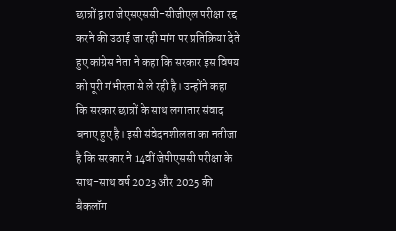छात्रों द्वारा जेएसएससी-सीजीएल परीक्षा रद्द करने की उठाई जा रही मांग पर प्रतिक्रिया देते हुए कांग्रेस नेता ने कहा कि सरकार इस विषय को पूरी गंभीरता से ले रही है। उन्होंने कहा कि सरकार छात्रों के साथ लगातार संवाद बनाए हुए है। इसी संवेदनशीलता का नतीजा है कि सरकार ने 14वीं जेपीएससी परीक्षा के साथ-साथ वर्ष 2023 और 2025 की बैकलॉग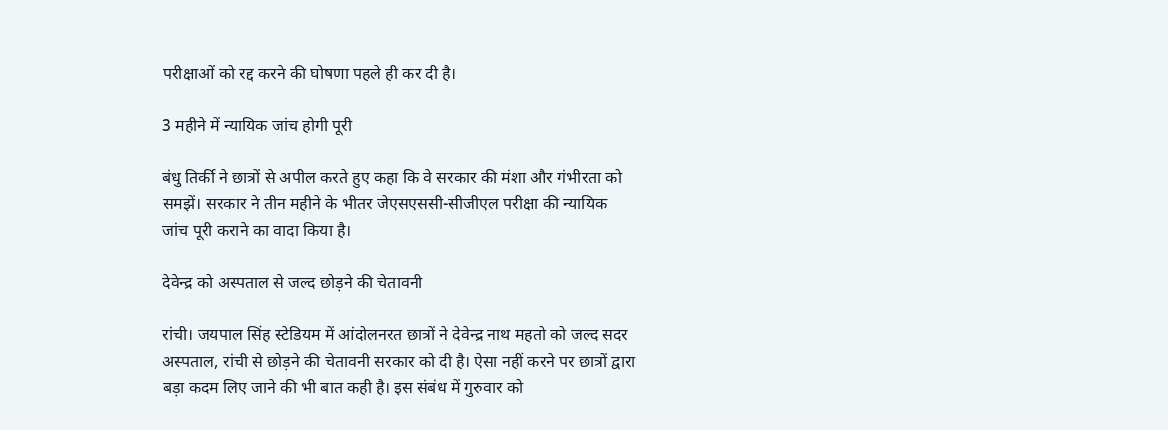परीक्षाओं को रद्द करने की घोषणा पहले ही कर दी है।

3 महीने में न्यायिक जांच होगी पूरी

बंधु तिर्की ने छात्रों से अपील करते हुए कहा कि वे सरकार की मंशा और गंभीरता को समझें। सरकार ने तीन महीने के भीतर जेएसएससी-सीजीएल परीक्षा की न्यायिक जांच पूरी कराने का वादा किया है।

देवेन्द्र को अस्पताल से जल्द छोड़ने की चेतावनी

रांची। जयपाल सिंह स्टेडियम में आंदोलनरत छात्रों ने देवेन्द्र नाथ महतो को जल्द सदर अस्पताल, रांची से छोड़ने की चेतावनी सरकार को दी है। ऐसा नहीं करने पर छात्रों द्वारा बड़ा कदम लिए जाने की भी बात कही है। इस संबंध में गुरुवार को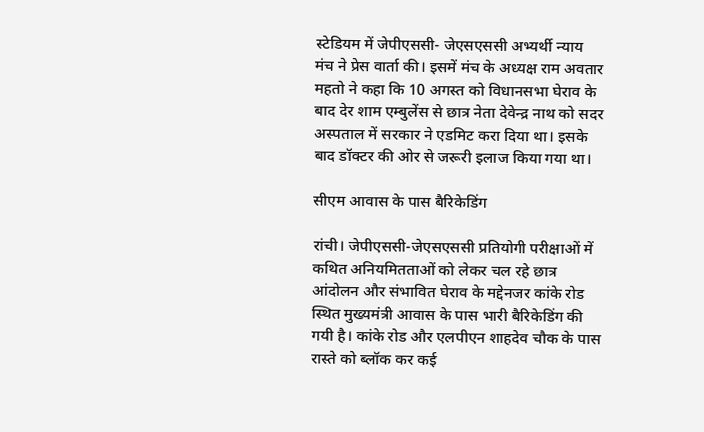स्टेडियम में जेपीएससी- जेएसएससी अभ्यर्थी न्याय मंच ने प्रेस वार्ता की। इसमें मंच के अध्यक्ष राम अवतार महतो ने कहा कि 10 अगस्त को विधानसभा घेराव के बाद देर शाम एम्बुलेंस से छात्र नेता देवेन्द्र नाथ को सदर अस्पताल में सरकार ने एडमिट करा दिया था। इसके बाद डॉक्टर की ओर से जरूरी इलाज किया गया था।

सीएम आवास के पास बैरिकेडिंग

रांची। जेपीएससी-जेएसएससी प्रतियोगी परीक्षाओं में कथित अनियमितताओं को लेकर चल रहे छात्र आंदोलन और संभावित घेराव के मद्देनजर कांके रोड स्थित मुख्यमंत्री आवास के पास भारी बैरिकेडिंग की गयी है। कांके रोड और एलपीएन शाहदेव चौक के पास रास्ते को ब्लॉक कर कई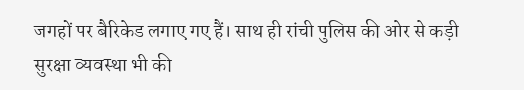जगहों पर बैरिकेड लगाए गए हैं। साथ ही रांची पुलिस की ओर से कड़ी सुरक्षा व्यवस्था भी की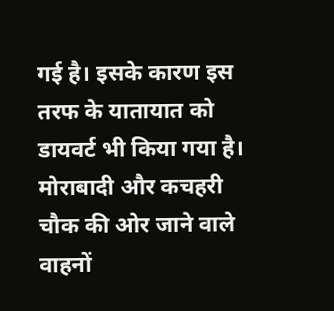गई है। इसके कारण इस तरफ के यातायात को डायवर्ट भी किया गया है। मोराबादी और कचहरी चौक की ओर जाने वाले वाहनों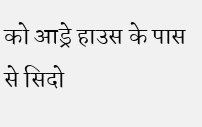को आड्रे हाउस के पास से सिदो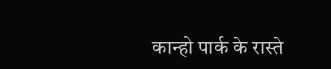कान्हो पार्क के रास्ते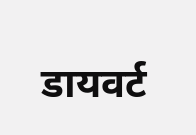डायवर्ट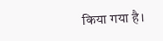किया गया है।